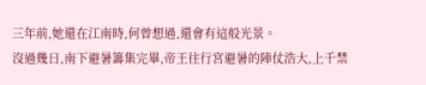三年前,她還在江南時,何曾想過,還會有這般光景。
沒過幾日,南下避暑籌集完畢,帝王往行宮避暑的陣仗浩大,上千禁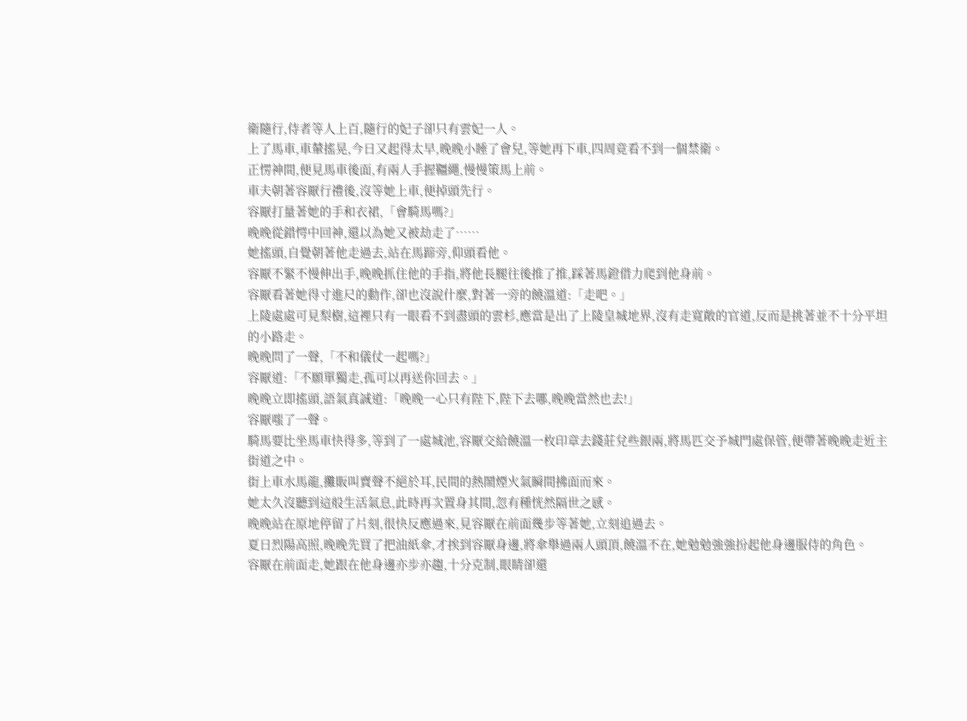衛隨行,侍者等人上百,隨行的妃子卻只有雲妃一人。
上了馬車,車輦搖晃,今日又起得太早,晚晚小睡了會兒,等她再下車,四周竟看不到一個禁衛。
正愣神間,便見馬車後面,有兩人手握韁繩,慢慢策馬上前。
車夫朝著容厭行禮後,沒等她上車,便掉頭先行。
容厭打量著她的手和衣裙,「會騎馬嗎?」
晚晚從錯愕中回神,還以為她又被劫走了……
她搖頭,自覺朝著他走過去,站在馬蹄旁,仰頭看他。
容厭不緊不慢伸出手,晚晚抓住他的手指,將他長腿往後推了推,踩著馬鐙借力爬到他身前。
容厭看著她得寸進尺的動作,卻也沒說什麼,對著一旁的饒溫道:「走吧。」
上陵處處可見梨樹,這裡只有一眼看不到盡頭的雲杉,應當是出了上陵皇城地界,沒有走寬敞的官道,反而是挑著並不十分平坦的小路走。
晚晚問了一聲,「不和儀仗一起嗎?」
容厭道:「不願單獨走,孤可以再送你回去。」
晚晚立即搖頭,語氣真誠道:「晚晚一心只有陛下,陛下去哪,晚晚當然也去!」
容厭嗤了一聲。
騎馬要比坐馬車快得多,等到了一處城池,容厭交給饒溫一枚印章去錢莊兌些銀兩,將馬匹交予城門處保管,便帶著晚晚走近主街道之中。
街上車水馬龍,攤販叫賣聲不絕於耳,民間的熱鬧煙火氣瞬間拂面而來。
她太久沒聽到這般生活氣息,此時再次置身其間,忽有種恍然隔世之感。
晚晚站在原地停留了片刻,很快反應過來,見容厭在前面幾步等著她,立刻追過去。
夏日烈陽高照,晚晚先買了把油紙傘,才挨到容厭身邊,將傘舉過兩人頭頂,饒溫不在,她勉勉強強扮起他身邊服侍的角色。
容厭在前面走,她跟在他身邊亦步亦趨,十分克制,眼睛卻還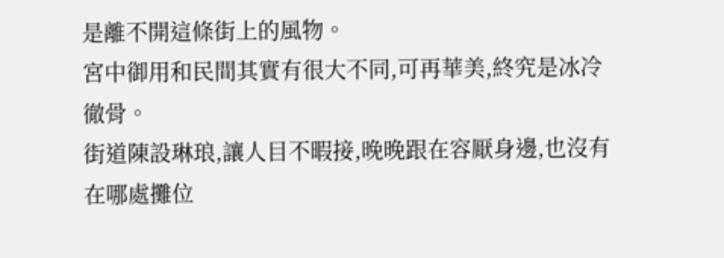是離不開這條街上的風物。
宮中御用和民間其實有很大不同,可再華美,終究是冰冷徹骨。
街道陳設琳琅,讓人目不暇接,晚晚跟在容厭身邊,也沒有在哪處攤位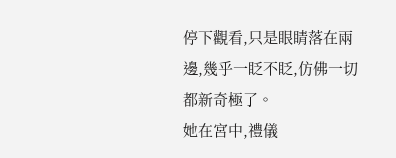停下觀看,只是眼睛落在兩邊,幾乎一眨不眨,仿佛一切都新奇極了。
她在宮中,禮儀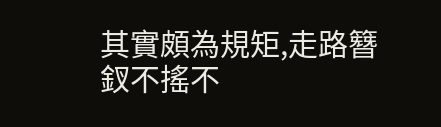其實頗為規矩,走路簪釵不搖不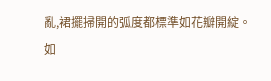亂,裙擺掃開的弧度都標準如花瓣開綻。
如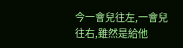今一會兒往左,一會兒往右,雖然是給他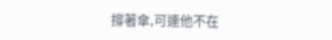撐著傘,可連他不在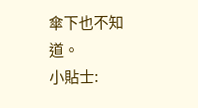傘下也不知道。
小貼士: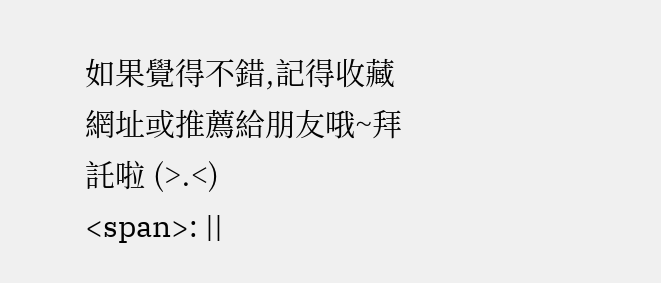如果覺得不錯,記得收藏網址或推薦給朋友哦~拜託啦 (>.<)
<span>: ||